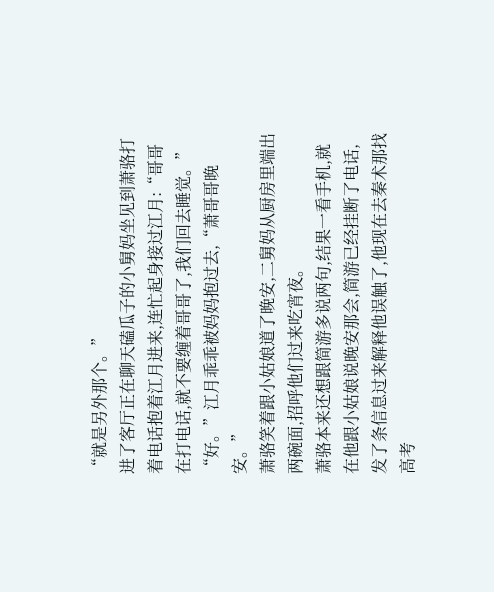“就是另外那个。”
进了客厅正在聊天磕瓜子的小舅妈坐见到萧骆打着电话抱着江月进来,连忙起身接过江月:“哥哥在打电话,就不要缠着哥哥了,我们回去睡觉。”
“好。”江月乖乖被妈妈抱过去,“萧哥哥晚安。”
萧骆笑着跟小姑娘道了晚安,二舅妈从厨房里端出两碗面,招呼他们过来吃宵夜。
萧骆本来还想跟简游多说两句,结果一看手机,就在他跟小姑娘说晚安那会,简游已经挂断了电话,发了条信息过来解释他误触了,他现在去秦术那找高考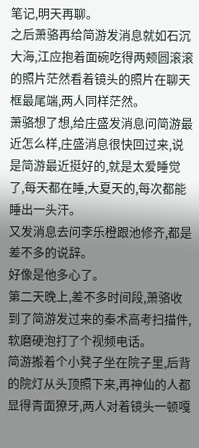笔记,明天再聊。
之后萧骆再给简游发消息就如石沉大海,江应抱着面碗吃得两颊圆滚滚的照片茫然看着镜头的照片在聊天框最尾端,两人同样茫然。
萧骆想了想,给庄盛发消息问简游最近怎么样,庄盛消息很快回过来,说是简游最近挺好的,就是太爱睡觉了,每天都在睡,大夏天的,每次都能睡出一头汗。
又发消息去问李乐橙跟池修齐,都是差不多的说辞。
好像是他多心了。
第二天晚上,差不多时间段,萧骆收到了简游发过来的秦术高考扫描件,软磨硬泡打了个视频电话。
简游搬着个小凳子坐在院子里,后背的院灯从头顶照下来,再神仙的人都显得青面獠牙,两人对着镜头一顿嘎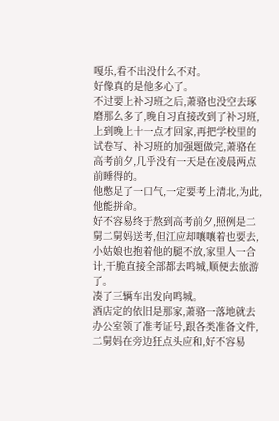嘎乐,看不出没什么不对。
好像真的是他多心了。
不过要上补习班之后,萧骆也没空去琢磨那么多了,晚自习直接改到了补习班,上到晚上十一点才回家,再把学校里的试卷写、补习班的加强题做完,萧骆在高考前夕,几乎没有一天是在凌晨两点前睡得的。
他憋足了一口气,一定要考上清北,为此,他能拼命。
好不容易终于熬到高考前夕,照例是二舅二舅妈送考,但江应却嚷嚷着也要去,小姑娘也抱着他的腿不放,家里人一合计,干脆直接全部都去鸣城,顺便去旅游了。
凑了三辆车出发向鸣城。
酒店定的依旧是那家,萧骆一落地就去办公室领了准考证号,跟各类准备文件,二舅妈在旁边狂点头应和,好不容易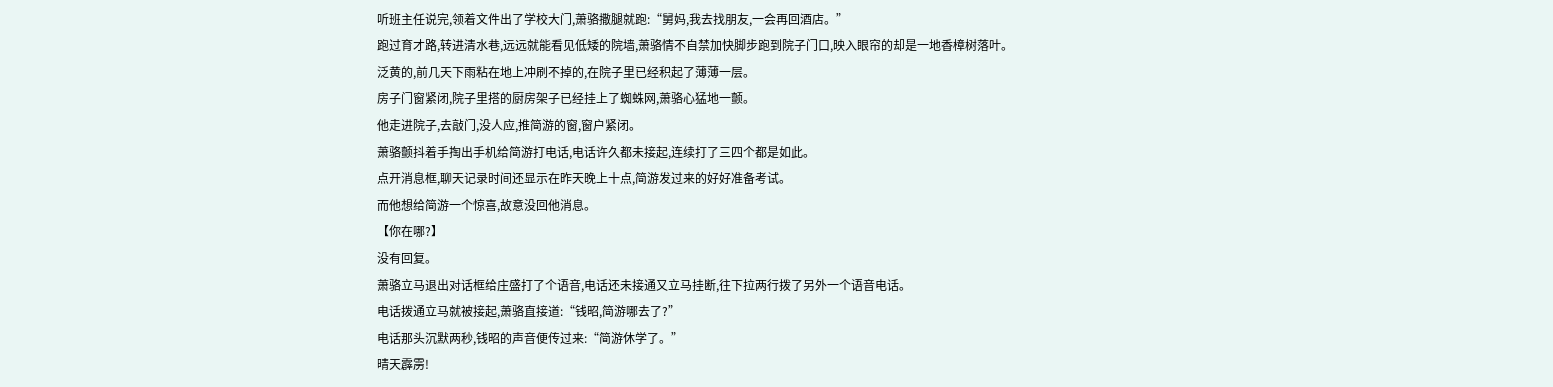听班主任说完,领着文件出了学校大门,萧骆撒腿就跑:“舅妈,我去找朋友,一会再回酒店。”
跑过育才路,转进清水巷,远远就能看见低矮的院墙,萧骆情不自禁加快脚步跑到院子门口,映入眼帘的却是一地香樟树落叶。
泛黄的,前几天下雨粘在地上冲刷不掉的,在院子里已经积起了薄薄一层。
房子门窗紧闭,院子里搭的厨房架子已经挂上了蜘蛛网,萧骆心猛地一颤。
他走进院子,去敲门,没人应,推简游的窗,窗户紧闭。
萧骆颤抖着手掏出手机给简游打电话,电话许久都未接起,连续打了三四个都是如此。
点开消息框,聊天记录时间还显示在昨天晚上十点,简游发过来的好好准备考试。
而他想给简游一个惊喜,故意没回他消息。
【你在哪?】
没有回复。
萧骆立马退出对话框给庄盛打了个语音,电话还未接通又立马挂断,往下拉两行拨了另外一个语音电话。
电话拨通立马就被接起,萧骆直接道:“钱昭,简游哪去了?”
电话那头沉默两秒,钱昭的声音便传过来:“简游休学了。”
晴天霹雳!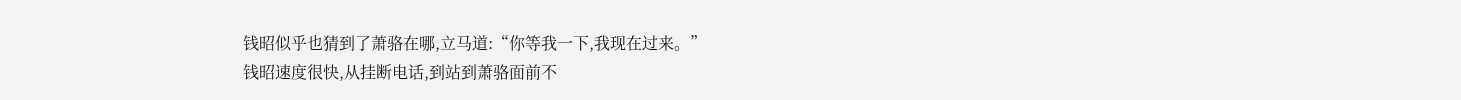钱昭似乎也猜到了萧骆在哪,立马道:“你等我一下,我现在过来。”
钱昭速度很快,从挂断电话,到站到萧骆面前不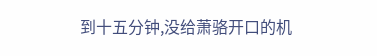到十五分钟,没给萧骆开口的机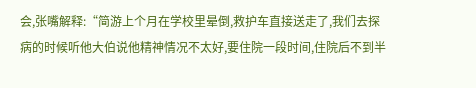会,张嘴解释:“简游上个月在学校里晕倒,救护车直接送走了,我们去探病的时候听他大伯说他精神情况不太好,要住院一段时间,住院后不到半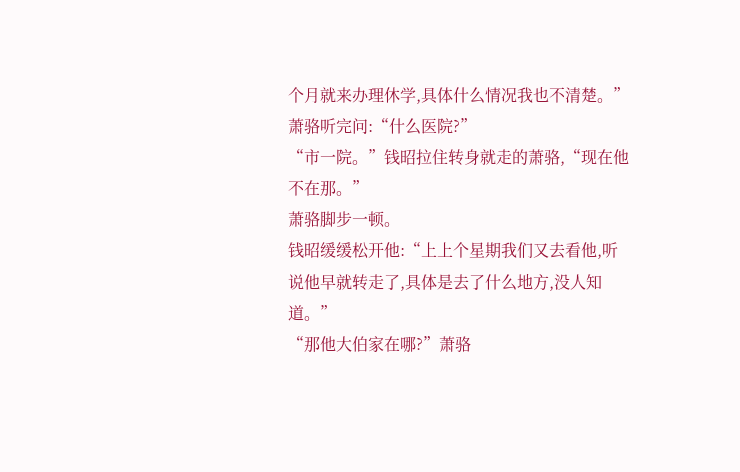个月就来办理休学,具体什么情况我也不清楚。”
萧骆听完问:“什么医院?”
“市一院。”钱昭拉住转身就走的萧骆,“现在他不在那。”
萧骆脚步一顿。
钱昭缓缓松开他:“上上个星期我们又去看他,听说他早就转走了,具体是去了什么地方,没人知道。”
“那他大伯家在哪?”萧骆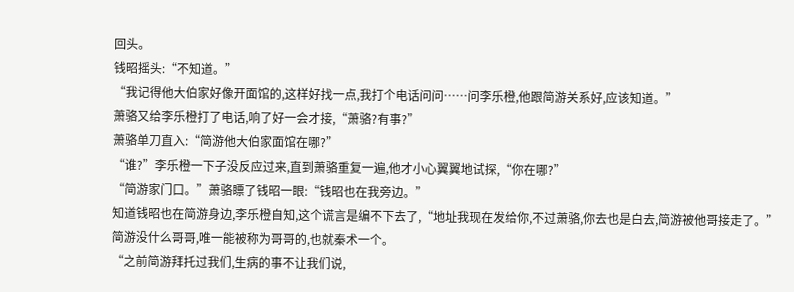回头。
钱昭摇头:“不知道。”
“我记得他大伯家好像开面馆的,这样好找一点,我打个电话问问……问李乐橙,他跟简游关系好,应该知道。”
萧骆又给李乐橙打了电话,响了好一会才接,“萧骆?有事?”
萧骆单刀直入:“简游他大伯家面馆在哪?”
“谁?”李乐橙一下子没反应过来,直到萧骆重复一遍,他才小心翼翼地试探,“你在哪?”
“简游家门口。”萧骆瞟了钱昭一眼:“钱昭也在我旁边。”
知道钱昭也在简游身边,李乐橙自知,这个谎言是编不下去了,“地址我现在发给你,不过萧骆,你去也是白去,简游被他哥接走了。”
简游没什么哥哥,唯一能被称为哥哥的,也就秦术一个。
“之前简游拜托过我们,生病的事不让我们说,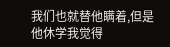我们也就替他瞒着,但是他休学我觉得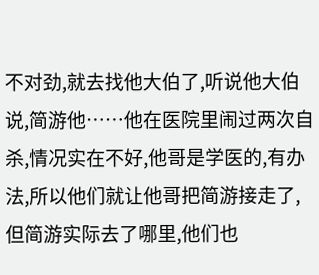不对劲,就去找他大伯了,听说他大伯说,简游他……他在医院里闹过两次自杀,情况实在不好,他哥是学医的,有办法,所以他们就让他哥把简游接走了,但简游实际去了哪里,他们也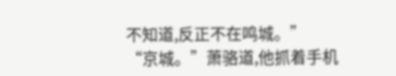不知道,反正不在鸣城。”
“京城。”萧骆道,他抓着手机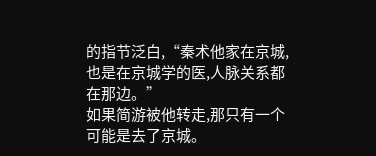的指节泛白,“秦术他家在京城,也是在京城学的医,人脉关系都在那边。”
如果简游被他转走,那只有一个可能是去了京城。